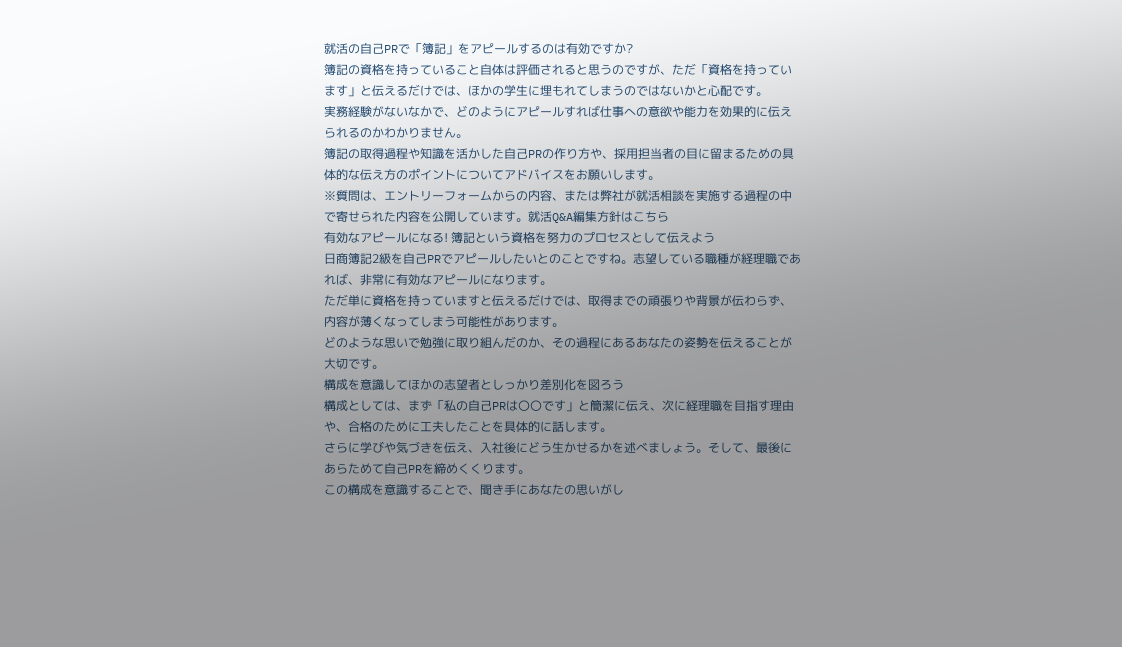就活の自己PRで「簿記」をアピールするのは有効ですか?
簿記の資格を持っていること自体は評価されると思うのですが、ただ「資格を持っています」と伝えるだけでは、ほかの学生に埋もれてしまうのではないかと心配です。
実務経験がないなかで、どのようにアピールすれば仕事への意欲や能力を効果的に伝えられるのかわかりません。
簿記の取得過程や知識を活かした自己PRの作り方や、採用担当者の目に留まるための具体的な伝え方のポイントについてアドバイスをお願いします。
※質問は、エントリーフォームからの内容、または弊社が就活相談を実施する過程の中で寄せられた内容を公開しています。就活Q&A編集方針はこちら
有効なアピールになる! 簿記という資格を努力のプロセスとして伝えよう
日商簿記2級を自己PRでアピールしたいとのことですね。志望している職種が経理職であれば、非常に有効なアピールになります。
ただ単に資格を持っていますと伝えるだけでは、取得までの頑張りや背景が伝わらず、内容が薄くなってしまう可能性があります。
どのような思いで勉強に取り組んだのか、その過程にあるあなたの姿勢を伝えることが大切です。
構成を意識してほかの志望者としっかり差別化を図ろう
構成としては、まず「私の自己PRは〇〇です」と簡潔に伝え、次に経理職を目指す理由や、合格のために工夫したことを具体的に話します。
さらに学びや気づきを伝え、入社後にどう生かせるかを述べましょう。そして、最後にあらためて自己PRを締めくくります。
この構成を意識することで、聞き手にあなたの思いがし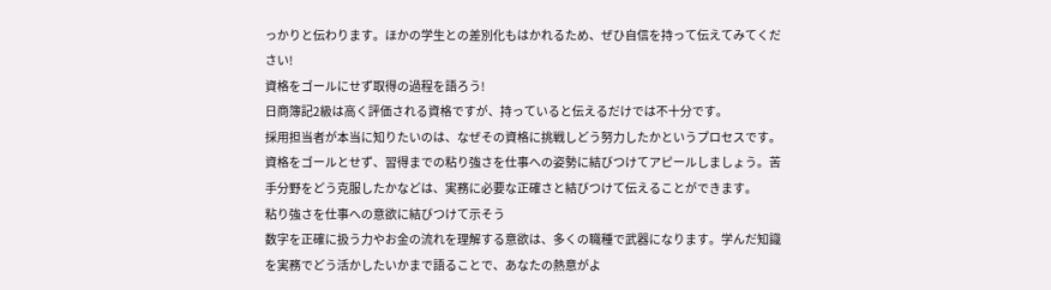っかりと伝わります。ほかの学生との差別化もはかれるため、ぜひ自信を持って伝えてみてください!
資格をゴールにせず取得の過程を語ろう!
日商簿記2級は高く評価される資格ですが、持っていると伝えるだけでは不十分です。
採用担当者が本当に知りたいのは、なぜその資格に挑戦しどう努力したかというプロセスです。
資格をゴールとせず、習得までの粘り強さを仕事への姿勢に結びつけてアピールしましょう。苦手分野をどう克服したかなどは、実務に必要な正確さと結びつけて伝えることができます。
粘り強さを仕事への意欲に結びつけて示そう
数字を正確に扱う力やお金の流れを理解する意欲は、多くの職種で武器になります。学んだ知識を実務でどう活かしたいかまで語ることで、あなたの熱意がよ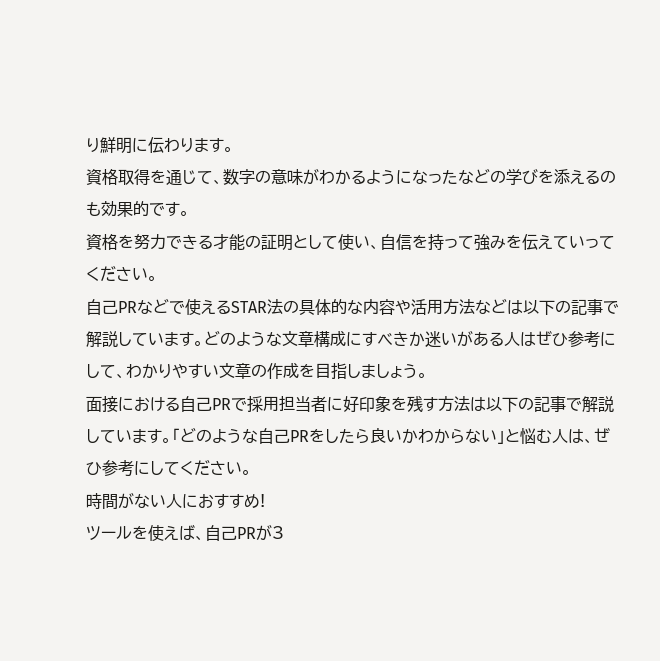り鮮明に伝わります。
資格取得を通じて、数字の意味がわかるようになったなどの学びを添えるのも効果的です。
資格を努力できる才能の証明として使い、自信を持って強みを伝えていってください。
自己PRなどで使えるSTAR法の具体的な内容や活用方法などは以下の記事で解説しています。どのような文章構成にすべきか迷いがある人はぜひ参考にして、わかりやすい文章の作成を目指しましょう。
面接における自己PRで採用担当者に好印象を残す方法は以下の記事で解説しています。「どのような自己PRをしたら良いかわからない」と悩む人は、ぜひ参考にしてください。
時間がない人におすすめ!
ツールを使えば、自己PRが3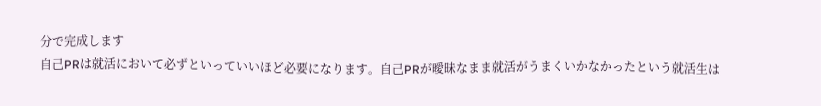分で完成します
自己PRは就活において必ずといっていいほど必要になります。自己PRが曖昧なまま就活がうまくいかなかったという就活生は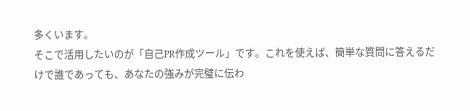多くいます。
そこで活用したいのが「自己PR作成ツール」です。これを使えば、簡単な質問に答えるだけで誰であっても、あなたの強みが完璧に伝わ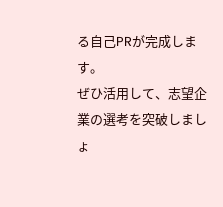る自己PRが完成します。
ぜひ活用して、志望企業の選考を突破しましょ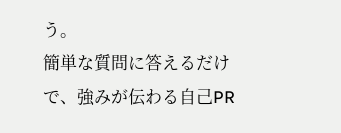う。
簡単な質問に答えるだけで、強みが伝わる自己PR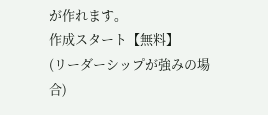が作れます。
作成スタート【無料】
(リーダーシップが強みの場合)